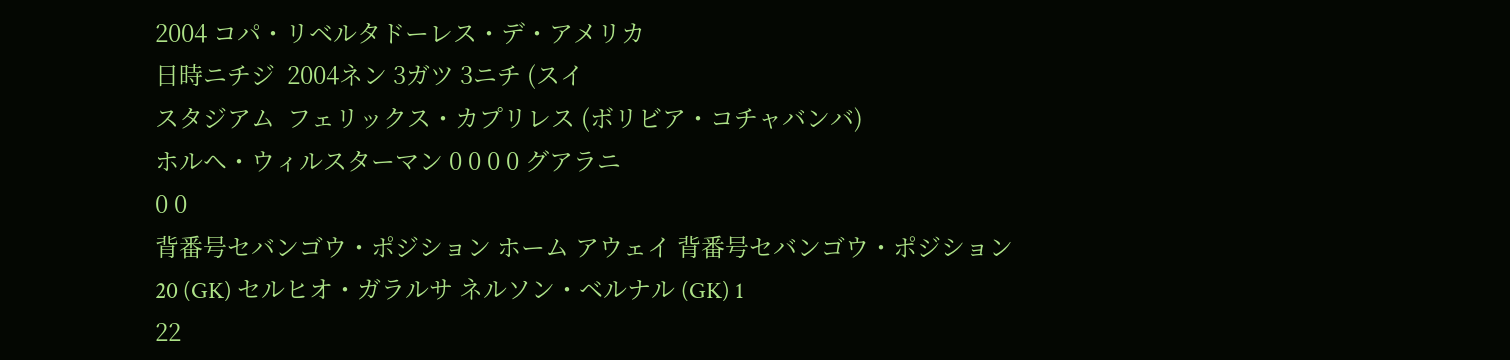2004 コパ・リベルタドーレス・デ・アメリカ
日時ニチジ  2004ネン 3ガツ 3ニチ (スイ
スタジアム  フェリックス・カプリレス (ボリビア・コチャバンバ)
ホルヘ・ウィルスターマン 0 0 0 0 グアラニ
0 0
背番号セバンゴウ・ポジション ホーム アウェイ 背番号セバンゴウ・ポジション
20 (GK) セルヒオ・ガラルサ ネルソン・ベルナル (GK) 1
22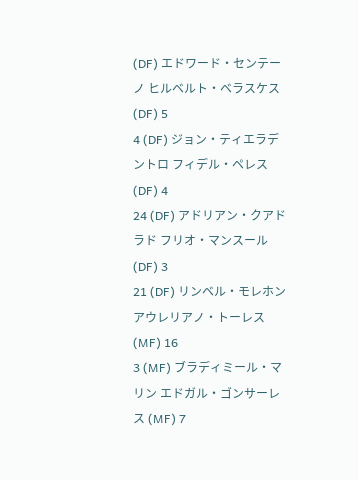(DF) エドワード・センテーノ ヒルベルト・ベラスケス (DF) 5
4 (DF) ジョン・ティエラデントロ フィデル・ペレス (DF) 4
24 (DF) アドリアン・クアドラド フリオ・マンスール (DF) 3
21 (DF) リンベル・モレホン アウレリアノ・トーレス (MF) 16
3 (MF) ブラディミール・マリン エドガル・ゴンサーレス (MF) 7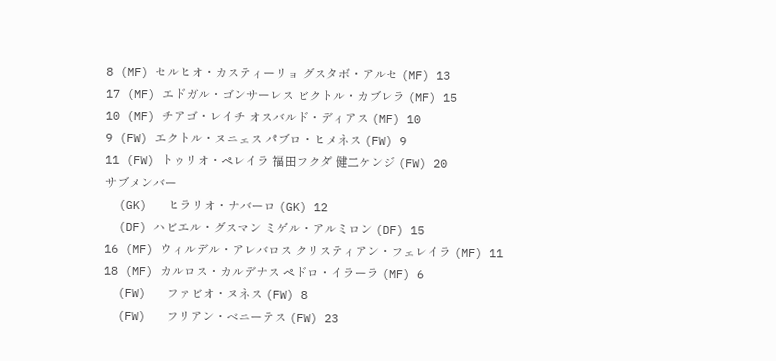8 (MF) セルヒオ・カスティーリョ グスタボ・アルセ (MF) 13
17 (MF) エドガル・ゴンサーレス ビクトル・カブレラ (MF) 15
10 (MF) チアゴ・レイチ オスバルド・ディアス (MF) 10
9 (FW) エクトル・ヌニェス パブロ・ヒメネス (FW) 9
11 (FW) トゥリオ・ペレイラ 福田フクダ 健二ケンジ (FW) 20
サブメンバー
  (GK)   ヒラリオ・ナバーロ (GK) 12
  (DF) ハビエル・グスマン ミゲル・アルミロン (DF) 15
16 (MF) ウィルデル・アレバロス クリスティアン・フェレイラ (MF) 11
18 (MF) カルロス・カルデナス ペドロ・イラーラ (MF) 6
  (FW)   ファビオ・ヌネス (FW) 8
  (FW)   フリアン・ベニーテス (FW) 23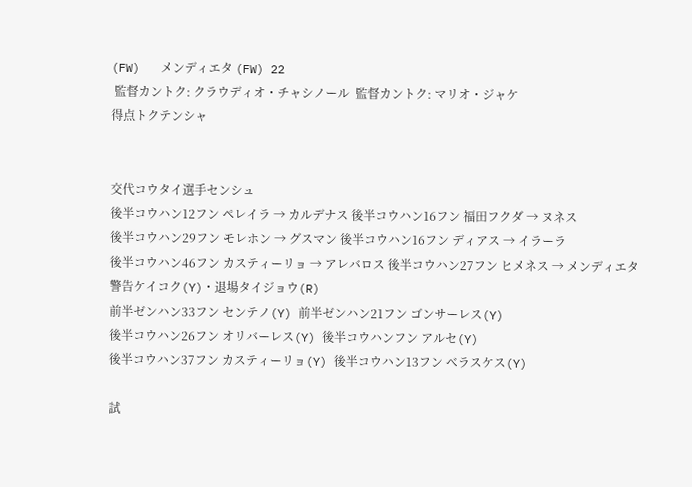(FW)   メンディエタ (FW) 22
 監督カントク: クラウディオ・チャシノール  監督カントク: マリオ・ジャケ
得点トクテンシャ


交代コウタイ選手センシュ
後半コウハン12フン ペレイラ → カルデナス 後半コウハン16フン 福田フクダ → ヌネス
後半コウハン29フン モレホン → グスマン 後半コウハン16フン ディアス → イラーラ
後半コウハン46フン カスティーリョ → アレバロス 後半コウハン27フン ヒメネス → メンディエタ
警告ケイコク(Y)・退場タイジョウ(R)
前半ゼンハン33フン センテノ(Y) 前半ゼンハン21フン ゴンサーレス(Y)
後半コウハン26フン オリバーレス(Y) 後半コウハンフン アルセ(Y)
後半コウハン37フン カスティーリョ(Y) 後半コウハン13フン ベラスケス(Y)

試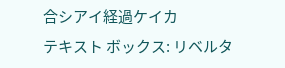合シアイ経過ケイカ
テキスト ボックス: リベルタ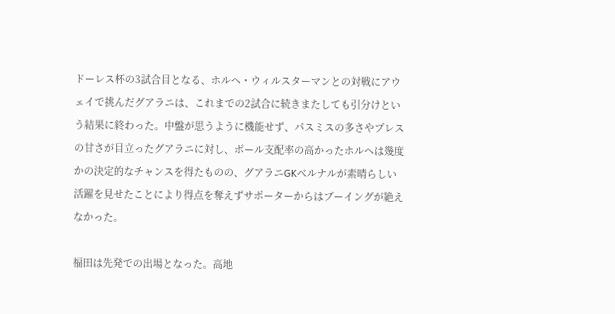ドーレス杯の3試合目となる、ホルヘ・ウィルスターマンとの対戦にアウェイで挑んだグアラニは、これまでの2試合に続きまたしても引分けという結果に終わった。中盤が思うように機能せず、パスミスの多さやプレスの甘さが目立ったグアラニに対し、ボール支配率の高かったホルヘは幾度かの決定的なチャンスを得たものの、グアラニGKベルナルが素晴らしい活躍を見せたことにより得点を奪えずサポーターからはブーイングが絶えなかった。

福田は先発での出場となった。高地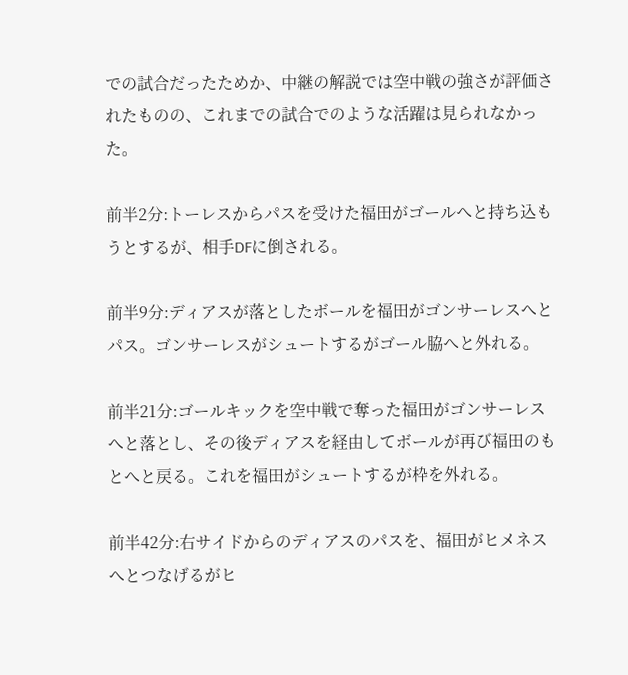での試合だったためか、中継の解説では空中戦の強さが評価されたものの、これまでの試合でのような活躍は見られなかった。

前半2分:トーレスからパスを受けた福田がゴールへと持ち込もうとするが、相手DFに倒される。

前半9分:ディアスが落としたボールを福田がゴンサーレスへとパス。ゴンサーレスがシュートするがゴール脇へと外れる。

前半21分:ゴールキックを空中戦で奪った福田がゴンサーレスへと落とし、その後ディアスを経由してボールが再び福田のもとへと戻る。これを福田がシュートするが枠を外れる。

前半42分:右サイドからのディアスのパスを、福田がヒメネスへとつなげるがヒ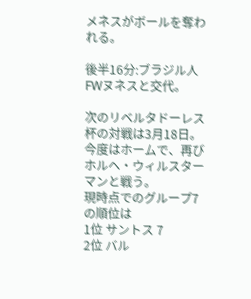メネスがボールを奪われる。

後半16分:ブラジル人FWヌネスと交代。

次のリベルタドーレス杯の対戦は3月18日。今度はホームで、再びホルヘ・ウィルスターマンと戦う。
現時点でのグループ7の順位は
1位 サントス 7
2位 バル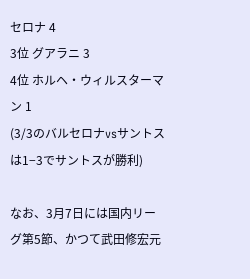セロナ 4
3位 グアラニ 3
4位 ホルヘ・ウィルスターマン 1
(3/3のバルセロナvsサントスは1−3でサントスが勝利)

なお、3月7日には国内リーグ第5節、かつて武田修宏元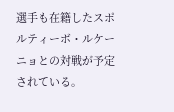選手も在籍したスポルティーボ・ルケーニョとの対戦が予定されている。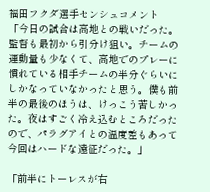福田フクダ選手センシュコメント
「今日の試合は高地との戦いだった。監督も最初から引分け狙い。チームの運動量も少なくて、高地でのプレーに慣れている相手チームの半分ぐらいにしかなっていなかったと思う。僕も前半の最後のほうは、けっこう苦しかった。夜はすごく冷え込むところだったので、パラグアイとの温度差もあって今回はハードな遠征だった。」

「前半にトーレスが右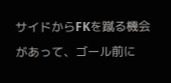サイドからFKを蹴る機会があって、ゴール前に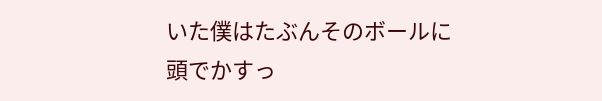いた僕はたぶんそのボールに頭でかすっ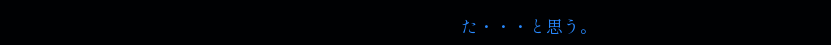た・・・と思う。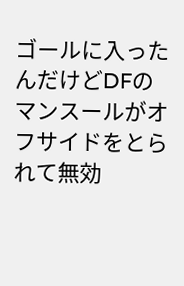ゴールに入ったんだけどDFのマンスールがオフサイドをとられて無効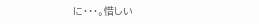に・・・。惜しい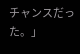チャンスだった。」